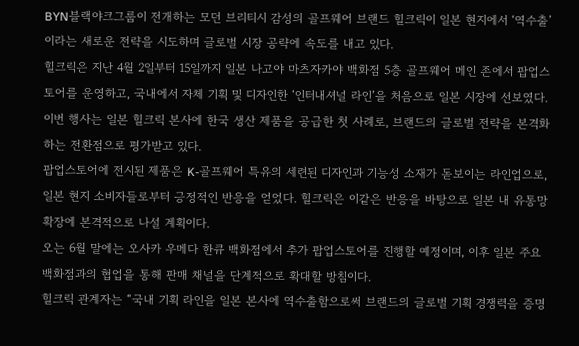BYN블랙야크그룹이 전개하는 모던 브리티시 감성의 골프웨어 브랜드 힐크릭이 일본 현지에서 ‘역수출’이라는 새로운 전략을 시도하며 글로벌 시장 공략에 속도를 내고 있다.
힐크릭은 지난 4월 2일부터 15일까지 일본 나고야 마츠자카야 백화점 5층 골프웨어 메인 존에서 팝업스토어를 운영하고, 국내에서 자체 기획 및 디자인한 ‘인터내셔널 라인’을 처음으로 일본 시장에 선보였다. 이번 행사는 일본 힐크릭 본사에 한국 생산 제품을 공급한 첫 사례로, 브랜드의 글로벌 전략을 본격화하는 전환점으로 평가받고 있다.
팝업스토어에 전시된 제품은 K-골프웨어 특유의 세련된 디자인과 기능성 소재가 돋보이는 라인업으로, 일본 현지 소비자들로부터 긍정적인 반응을 얻었다. 힐크릭은 이같은 반응을 바탕으로 일본 내 유통망 확장에 본격적으로 나설 계획이다.
오는 6월 말에는 오사카 우메다 한큐 백화점에서 추가 팝업스토어를 진행할 예정이며, 이후 일본 주요 백화점과의 협업을 통해 판매 채널을 단계적으로 확대할 방침이다.
힐크릭 관계자는 “국내 기획 라인을 일본 본사에 역수출함으로써 브랜드의 글로벌 기획 경쟁력을 증명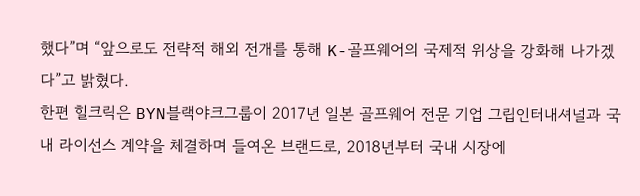했다”며 “앞으로도 전략적 해외 전개를 통해 K-골프웨어의 국제적 위상을 강화해 나가겠다”고 밝혔다.
한편 힐크릭은 BYN블랙야크그룹이 2017년 일본 골프웨어 전문 기업 그립인터내셔널과 국내 라이선스 계약을 체결하며 들여온 브랜드로, 2018년부터 국내 시장에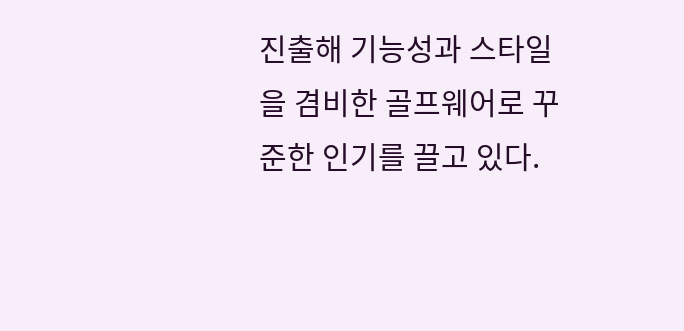진출해 기능성과 스타일을 겸비한 골프웨어로 꾸준한 인기를 끌고 있다.